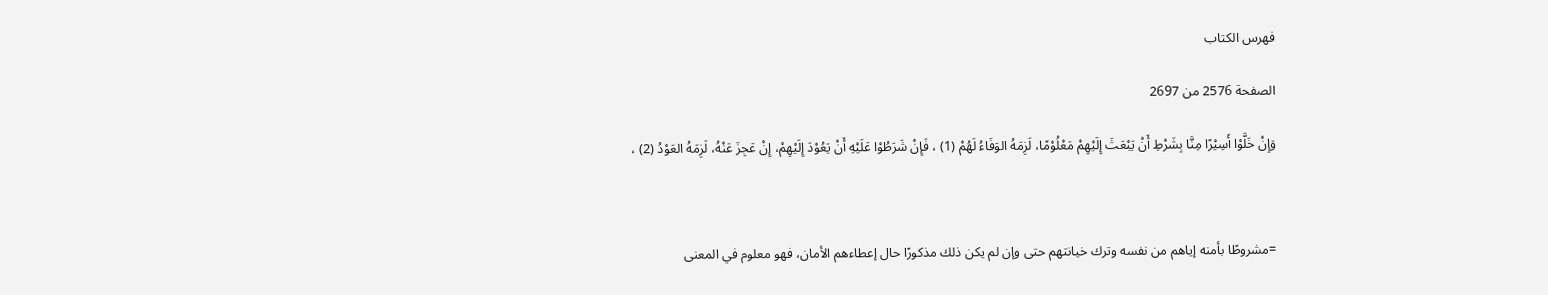فهرس الكتاب

الصفحة 2576 من 2697

وَإِنْ خَلَّوْا أَسِيْرًا مِنَّا بِشَرْطِ أَنْ يَبْعَثَ إِلَيْهِمْ مَعْلُوْمًا، لَزِمَهُ الوَفَاءُ لَهُمْ (1) ، فَإِنْ شَرَطُوْا عَلَيْهِ أَنْ يَعُوْدَ إِلَيْهِمْ، إِنْ عَجِزَ عَنْهُ، لَزِمَهُ العَوْدُ (2) ،



=مشروطًا بأمنه إياهم من نفسه وترك خيانتهم حتى وإن لم يكن ذلك مذكورًا حال إعطاءهم الأمان، فهو معلوم في المعنى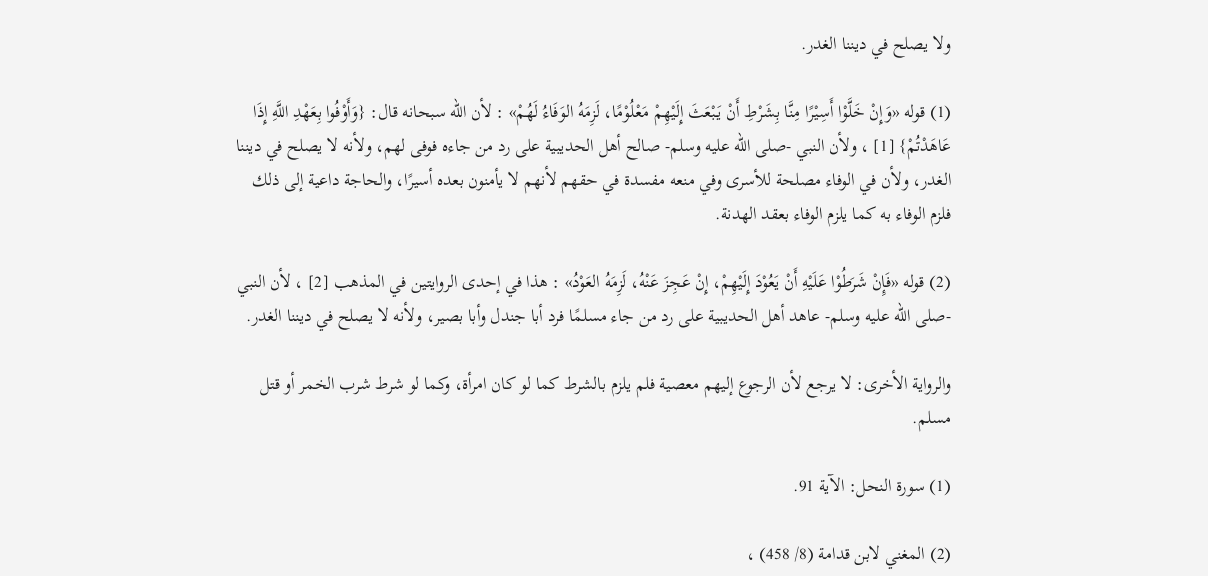ولا يصلح في ديننا الغدر.

(1) قوله «وَإِنْ خَلَّوْا أَسِيْرًا مِنَّا بِشَرْطِ أَنْ يَبْعَثَ إِلَيْهِمْ مَعْلُوْمًا، لَزِمَهُ الوَفَاءُ لَهُمْ» : لأن الله سبحانه قال: {وَأَوْفُوا بِعَهْدِ اللَّهِ إِذَا عَاهَدْتُمْ} [1] ، ولأن النبي -صلى الله عليه وسلم- صالح أهل الحديبية على رد من جاءه فوفى لهم، ولأنه لا يصلح في ديننا الغدر، ولأن في الوفاء مصلحة للأسرى وفي منعه مفسدة في حقهم لأنهم لا يأمنون بعده أسيرًا، والحاجة داعية إلى ذلك فلزم الوفاء به كما يلزم الوفاء بعقد الهدنة.

(2) قوله «فَإِنْ شَرَطُوْا عَلَيْهِ أَنْ يَعُوْدَ إِلَيْهِمْ، إِنْ عَجِزَ عَنْهُ، لَزِمَهُ العَوْدُ» : هذا في إحدى الروايتين في المذهب [2] ، لأن النبي -صلى الله عليه وسلم- عاهد أهل الحديبية على رد من جاء مسلمًا فرد أبا جندل وأبا بصير، ولأنه لا يصلح في ديننا الغدر.

والرواية الأخرى: لا يرجع لأن الرجوع إليهم معصية فلم يلزم بالشرط كما لو كان امرأة، وكما لو شرط شرب الخمر أو قتل مسلم.

(1) سورة النحل: الآية 91.

(2) المغني لابن قدامة (8/ 458) ،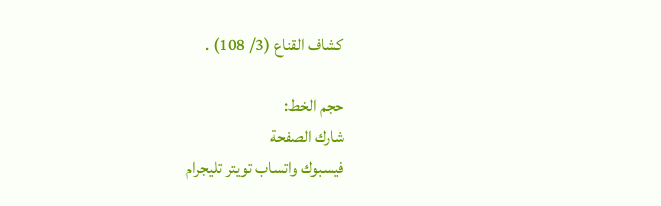كشاف القناع (3/ 108) .

حجم الخط:
شارك الصفحة
فيسبوك واتساب تويتر تليجرام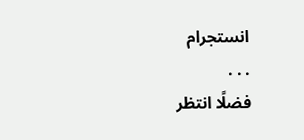انستجرام
. . .
فضلًا انتظر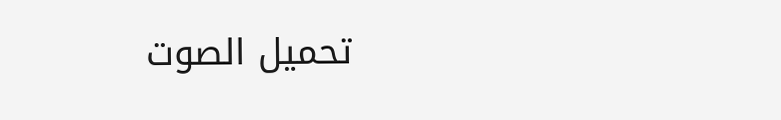تحميل الصوت